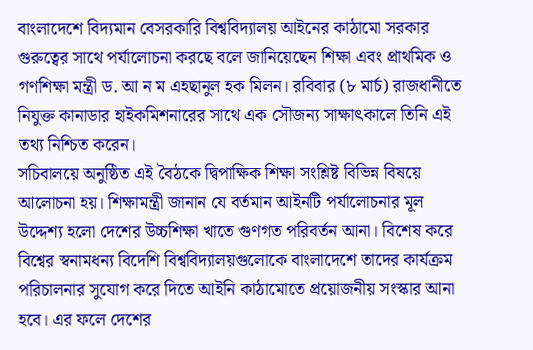বাংলাদেশে বিদ্যমান বেসরকারি বিশ্ববিদ্যালয় আইনের কাঠামো সরকার গুরুত্বের সাথে পর্যালোচনা করছে বলে জানিয়েছেন শিক্ষা এবং প্রাথমিক ও গণশিক্ষা মন্ত্রী ড. আ ন ম এহছানুল হক মিলন। রবিবার (৮ মার্চ) রাজধানীতে নিযুক্ত কানাডার হাইকমিশনারের সাথে এক সৌজন্য সাক্ষাৎকালে তিনি এই তথ্য নিশ্চিত করেন।
সচিবালয়ে অনুষ্ঠিত এই বৈঠকে দ্বিপাক্ষিক শিক্ষা সংশ্লিষ্ট বিভিন্ন বিষয়ে আলোচনা হয়। শিক্ষামন্ত্রী জানান যে বর্তমান আইনটি পর্যালোচনার মূল উদ্দেশ্য হলো দেশের উচ্চশিক্ষা খাতে গুণগত পরিবর্তন আনা। বিশেষ করে বিশ্বের স্বনামধন্য বিদেশি বিশ্ববিদ্যালয়গুলোকে বাংলাদেশে তাদের কার্যক্রম পরিচালনার সুযোগ করে দিতে আইনি কাঠামোতে প্রয়োজনীয় সংস্কার আনা হবে। এর ফলে দেশের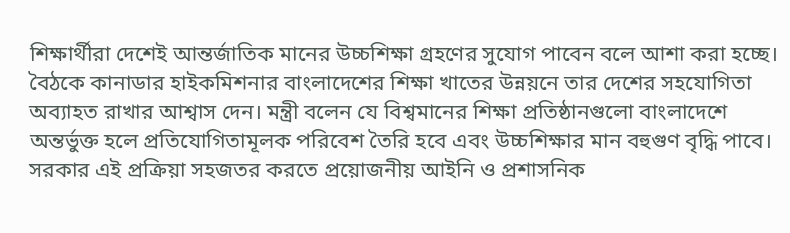শিক্ষার্থীরা দেশেই আন্তর্জাতিক মানের উচ্চশিক্ষা গ্রহণের সুযোগ পাবেন বলে আশা করা হচ্ছে।
বৈঠকে কানাডার হাইকমিশনার বাংলাদেশের শিক্ষা খাতের উন্নয়নে তার দেশের সহযোগিতা অব্যাহত রাখার আশ্বাস দেন। মন্ত্রী বলেন যে বিশ্বমানের শিক্ষা প্রতিষ্ঠানগুলো বাংলাদেশে অন্তর্ভুক্ত হলে প্রতিযোগিতামূলক পরিবেশ তৈরি হবে এবং উচ্চশিক্ষার মান বহুগুণ বৃদ্ধি পাবে। সরকার এই প্রক্রিয়া সহজতর করতে প্রয়োজনীয় আইনি ও প্রশাসনিক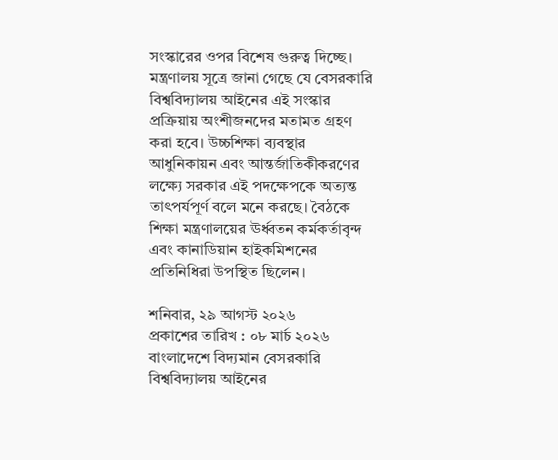সংস্কারের ওপর বিশেষ গুরুত্ব দিচ্ছে।
মন্ত্রণালয় সূত্রে জানা গেছে যে বেসরকারি বিশ্ববিদ্যালয় আইনের এই সংস্কার প্রক্রিয়ায় অংশীজনদের মতামত গ্রহণ করা হবে। উচ্চশিক্ষা ব্যবস্থার আধুনিকায়ন এবং আন্তর্জাতিকীকরণের লক্ষ্যে সরকার এই পদক্ষেপকে অত্যন্ত তাৎপর্যপূর্ণ বলে মনে করছে। বৈঠকে শিক্ষা মন্ত্রণালয়ের ঊর্ধ্বতন কর্মকর্তাবৃন্দ এবং কানাডিয়ান হাইকমিশনের প্রতিনিধিরা উপস্থিত ছিলেন।

শনিবার, ২৯ আগস্ট ২০২৬
প্রকাশের তারিখ : ০৮ মার্চ ২০২৬
বাংলাদেশে বিদ্যমান বেসরকারি বিশ্ববিদ্যালয় আইনের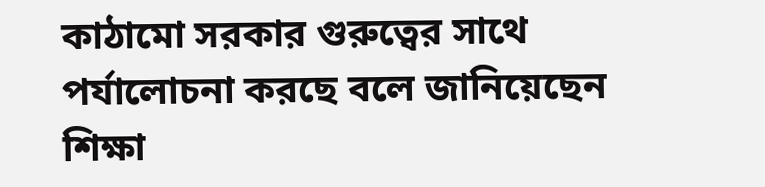কাঠামো সরকার গুরুত্বের সাথে পর্যালোচনা করছে বলে জানিয়েছেন শিক্ষা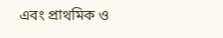এবং প্রাথমিক ও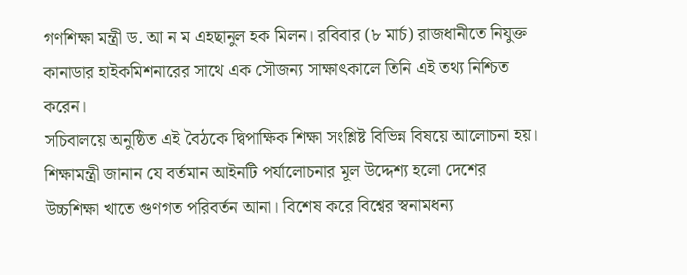গণশিক্ষা মন্ত্রী ড. আ ন ম এহছানুল হক মিলন। রবিবার (৮ মার্চ) রাজধানীতে নিযুক্ত কানাডার হাইকমিশনারের সাথে এক সৌজন্য সাক্ষাৎকালে তিনি এই তথ্য নিশ্চিত করেন।
সচিবালয়ে অনুষ্ঠিত এই বৈঠকে দ্বিপাক্ষিক শিক্ষা সংশ্লিষ্ট বিভিন্ন বিষয়ে আলোচনা হয়। শিক্ষামন্ত্রী জানান যে বর্তমান আইনটি পর্যালোচনার মূল উদ্দেশ্য হলো দেশের উচ্চশিক্ষা খাতে গুণগত পরিবর্তন আনা। বিশেষ করে বিশ্বের স্বনামধন্য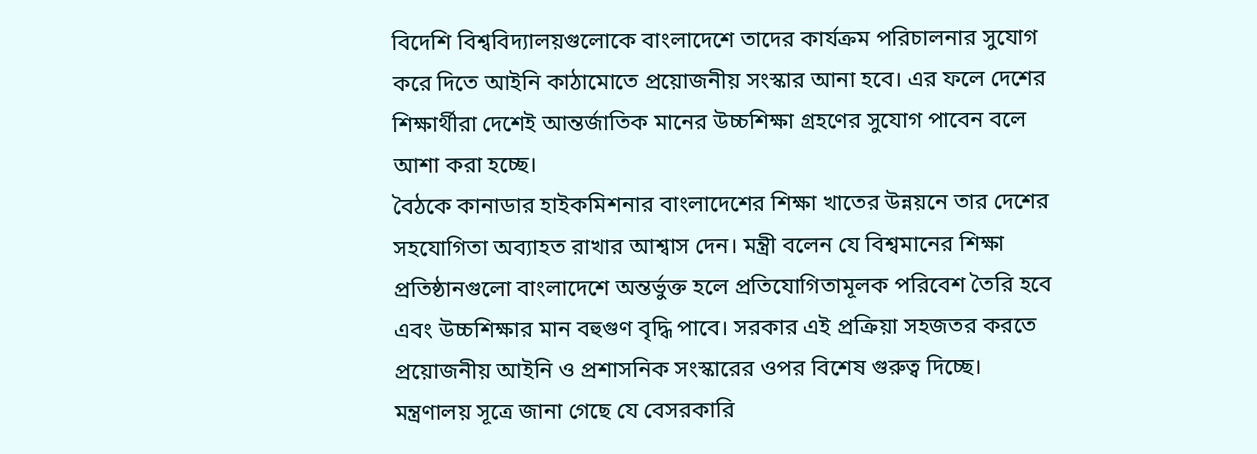বিদেশি বিশ্ববিদ্যালয়গুলোকে বাংলাদেশে তাদের কার্যক্রম পরিচালনার সুযোগ করে দিতে আইনি কাঠামোতে প্রয়োজনীয় সংস্কার আনা হবে। এর ফলে দেশের শিক্ষার্থীরা দেশেই আন্তর্জাতিক মানের উচ্চশিক্ষা গ্রহণের সুযোগ পাবেন বলে আশা করা হচ্ছে।
বৈঠকে কানাডার হাইকমিশনার বাংলাদেশের শিক্ষা খাতের উন্নয়নে তার দেশের সহযোগিতা অব্যাহত রাখার আশ্বাস দেন। মন্ত্রী বলেন যে বিশ্বমানের শিক্ষা প্রতিষ্ঠানগুলো বাংলাদেশে অন্তর্ভুক্ত হলে প্রতিযোগিতামূলক পরিবেশ তৈরি হবে এবং উচ্চশিক্ষার মান বহুগুণ বৃদ্ধি পাবে। সরকার এই প্রক্রিয়া সহজতর করতে প্রয়োজনীয় আইনি ও প্রশাসনিক সংস্কারের ওপর বিশেষ গুরুত্ব দিচ্ছে।
মন্ত্রণালয় সূত্রে জানা গেছে যে বেসরকারি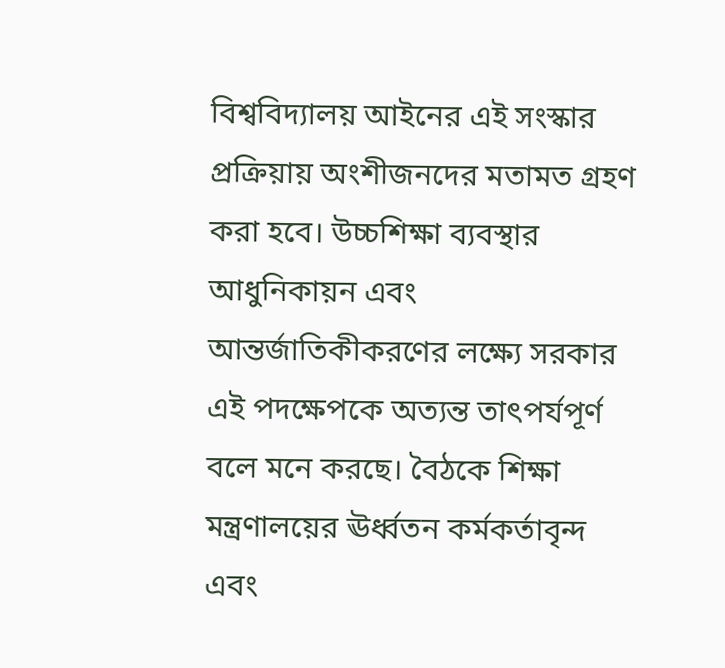বিশ্ববিদ্যালয় আইনের এই সংস্কার প্রক্রিয়ায় অংশীজনদের মতামত গ্রহণ করা হবে। উচ্চশিক্ষা ব্যবস্থার আধুনিকায়ন এবং আন্তর্জাতিকীকরণের লক্ষ্যে সরকার এই পদক্ষেপকে অত্যন্ত তাৎপর্যপূর্ণ বলে মনে করছে। বৈঠকে শিক্ষা মন্ত্রণালয়ের ঊর্ধ্বতন কর্মকর্তাবৃন্দ এবং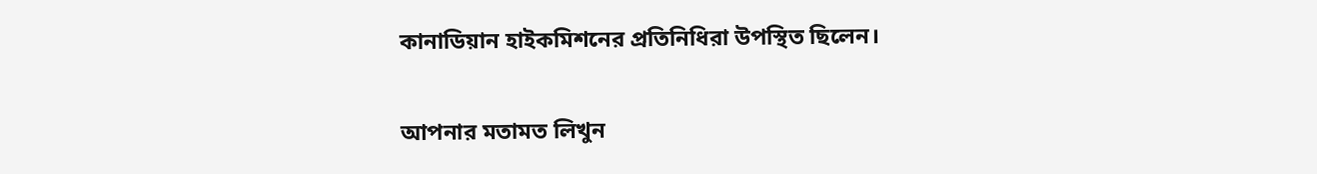কানাডিয়ান হাইকমিশনের প্রতিনিধিরা উপস্থিত ছিলেন।

আপনার মতামত লিখুন